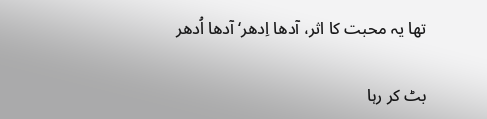تھا یہ محبت کا اثر، آدھا اِدھر‘ آدھا اُدھر

بٹ کر رہا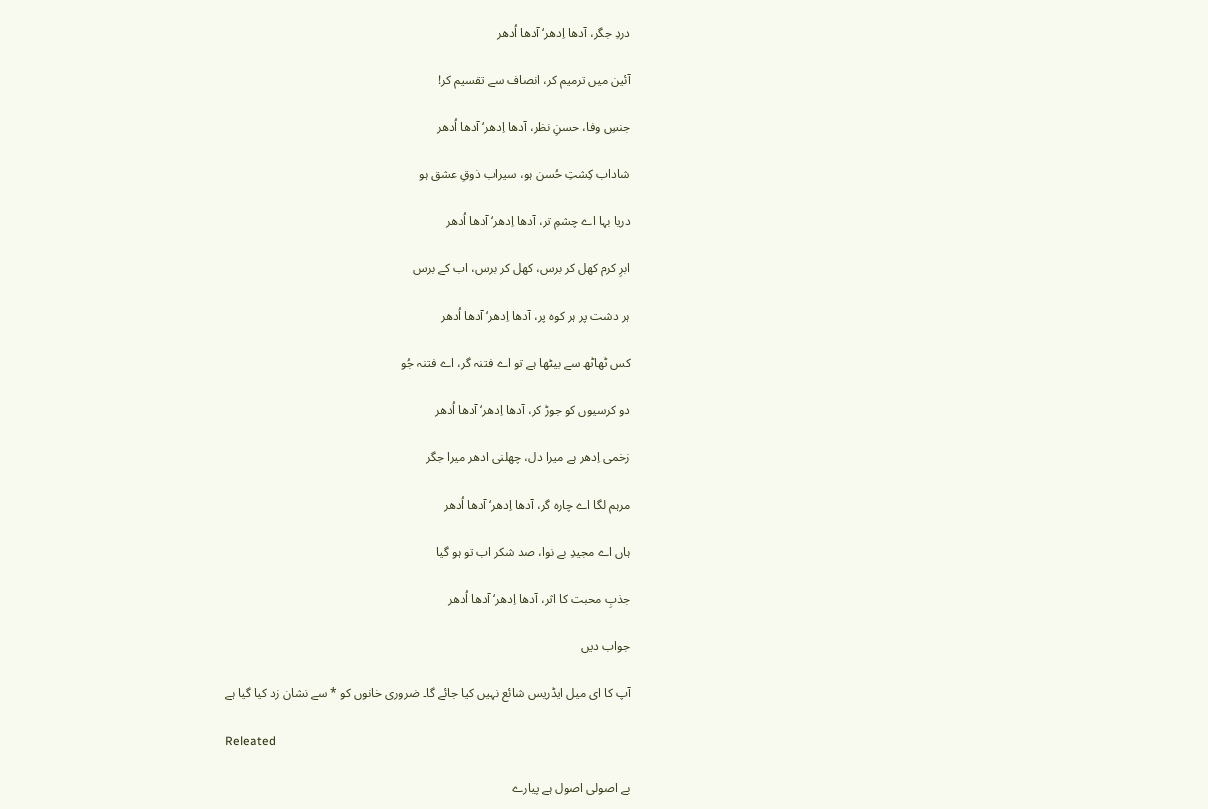دردِ جگر، آدھا اِدھر‘ آدھا اُدھر

آئین میں ترمیم کر، انصاف سے تقسیم کر!

جنسِ وفا، حسنِ نظر، آدھا اِدھر‘ آدھا اُدھر

شاداب کِشتِ حُسن ہو، سیراب ذوقِ عشق ہو

دریا بہا اے چشمِ تر، آدھا اِدھر‘ آدھا اُدھر

ابرِ کرم کھل کر برس، کھل کر برس، اب کے برس

ہر دشت پر ہر کوہ پر، آدھا اِدھر‘ آدھا اُدھر

کس ٹھاٹھ سے بیٹھا ہے تو اے فتنہ گر، اے فتنہ جُو

دو کرسیوں کو جوڑ کر، آدھا اِدھر‘ آدھا اُدھر

زخمی اِدھر ہے میرا دل، چھلنی ادھر میرا جگر

مرہم لگا اے چارہ گر، آدھا اِدھر‘ آدھا اُدھر

ہاں اے مجیدِ بے نوا، صد شکر اب تو ہو گیا

جذبِ محبت کا اثر، آدھا اِدھر‘ آدھا اُدھر

جواب دیں

آپ کا ای میل ایڈریس شائع نہیں کیا جائے گا۔ ضروری خانوں کو * سے نشان زد کیا گیا ہے

Releated

بے اصولی اصول ہے پیارے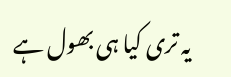یہ تری کیا ہی بھول ہے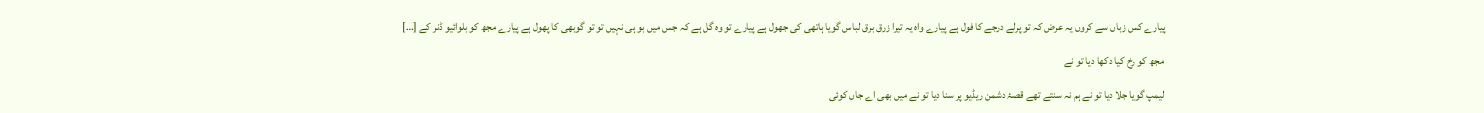پیارے کس زباں سے کروں یہ عرض کہ تو پرلے درجے کا فول ہے پیارے واہ یہ تیرا زرق برق لباس گویا ہاتھی کی جھول ہے پیارے تو وہ گل ہے کہ جس میں بو ہی نہیں تو تو گوبھی کا پھول ہے پیارے مجھ کو بلوائیو ڈنر کے […]

مجھ کو رخ کیا دکھا دیا تو نے

لیمپ گویا جلا دیا تو نے ہم نہ سنتے تھے قصۂ دشمن ریڈیو پر سنا دیا تو نے میں بھی اے جاں کوئی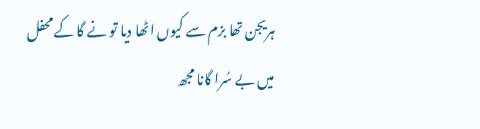ہریجن تھا بزم سے کیوں اٹھا دیا تو نے گا کے محفل میں بے سُرا گانا مجھ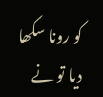کو رونا سکھا دیا تو نے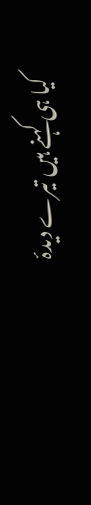کیا ہی کہنے ہیں تیرے دیدۂ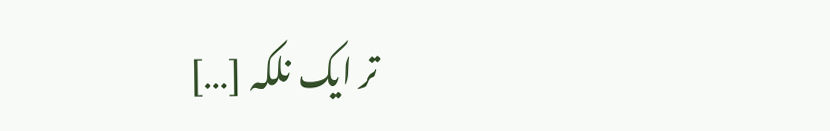تر ایک نلکہ […]